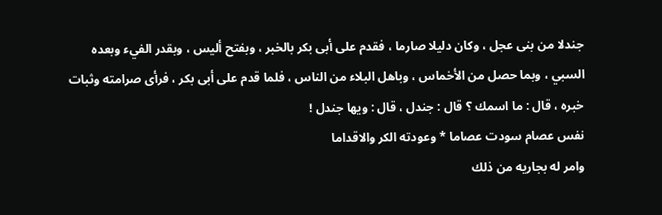جندلا من بنى عجل ، وكان دليلا صارما ، فقدم على أبى بكر بالخبر ، وبفتح أليس ، وبقدر الفيء وبعده السبي ، وبما حصل من الأخماس ، وباهل البلاء من الناس ، فلما قدم على أبى بكر ، فرأى صرامته وثبات خبره ، قال : ما اسمك ؟ قال : جندل ، قال : ويها جندل !
نفس عصام سودت عصاما * وعودته الكر والاقداما
وامر له بجاريه من ذلك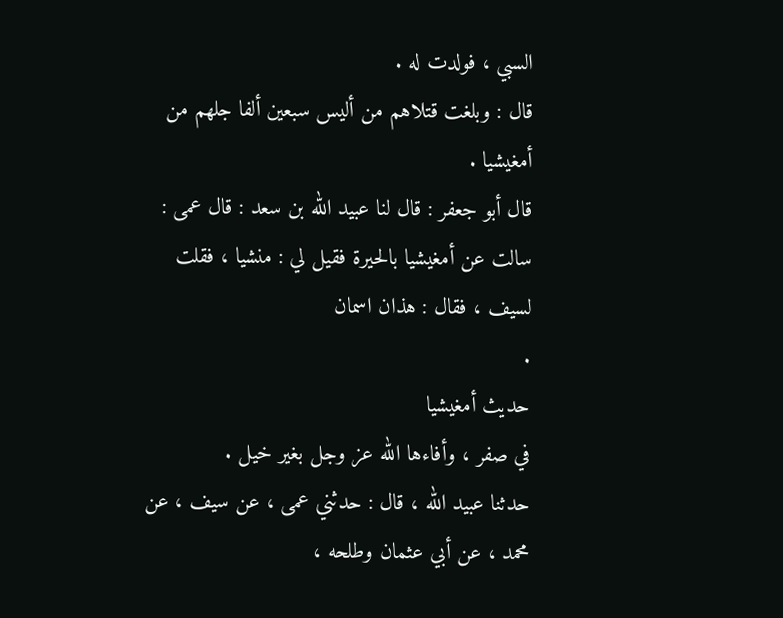السبي ، فولدت له .
قال : وبلغت قتلاهم من أليس سبعين ألفا جلهم من أمغيشيا .
قال أبو جعفر : قال لنا عبيد الله بن سعد : قال عمى : سالت عن أمغيشيا بالحيرة فقيل لي : منشيا ، فقلت لسيف ، فقال : هذان اسمان
.
حديث أمغيشيا
في صفر ، وأفاءها الله عز وجل بغير خيل .
حدثنا عبيد الله ، قال : حدثني عمى ، عن سيف ، عن محمد ، عن أبي عثمان وطلحه ،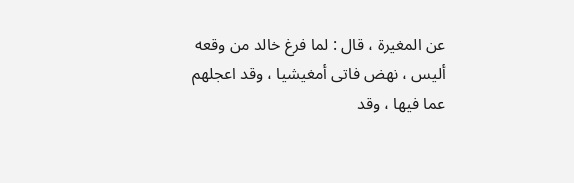عن المغيرة ، قال : لما فرغ خالد من وقعه أليس ، نهض فاتى أمغيشيا ، وقد اعجلهم عما فيها ، وقد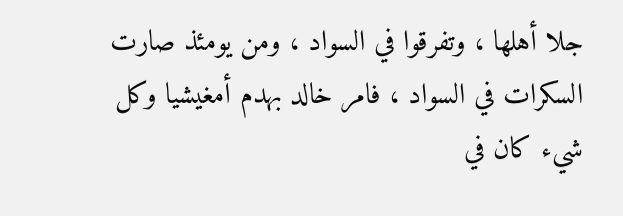جلا أهلها ، وتفرقوا في السواد ، ومن يومئذ صارت السكرات في السواد ، فامر خالد بهدم أمغيشيا وكل شيء كان في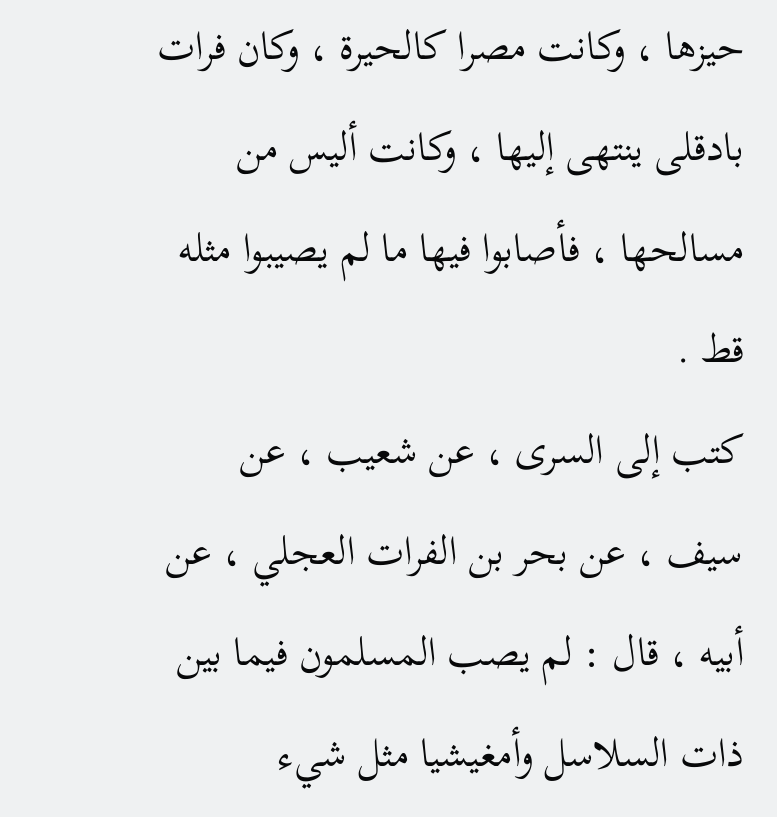حيزها ، وكانت مصرا كالحيرة ، وكان فرات بادقلى ينتهى إليها ، وكانت أليس من مسالحها ، فأصابوا فيها ما لم يصيبوا مثله قط .
كتب إلى السرى ، عن شعيب ، عن سيف ، عن بحر بن الفرات العجلي ، عن أبيه ، قال : لم يصب المسلمون فيما بين ذات السلاسل وأمغيشيا مثل شيء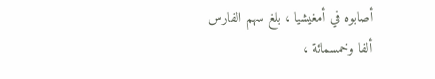أصابوه في أمغيشيا ، بلغ سهم الفارس ألفا وخمسمائة ،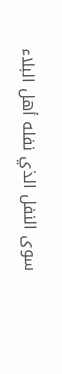سوى النفل الذي نفله أهل البلاء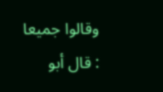وقالوا جميعا : قال أبو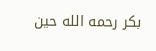بكر رحمه الله حين